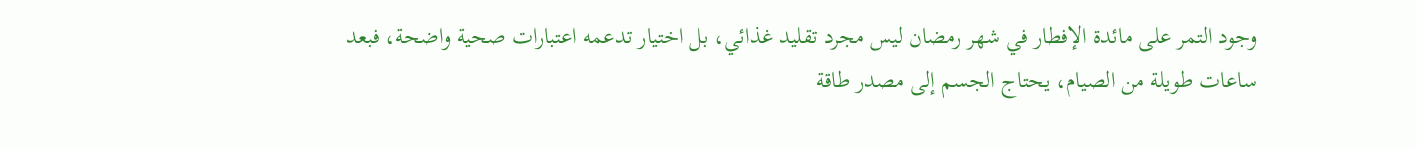وجود التمر على مائدة الإفطار في شهر رمضان ليس مجرد تقليد غذائي، بل اختيار تدعمه اعتبارات صحية واضحة، فبعد ساعات طويلة من الصيام، يحتاج الجسم إلى مصدر طاقة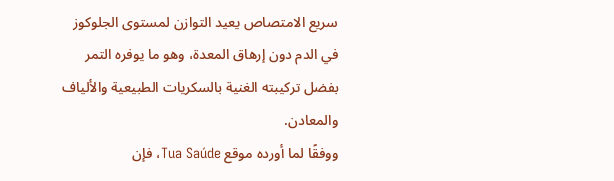سريع الامتصاص يعيد التوازن لمستوى الجلوكوز في الدم دون إرهاق المعدة، وهو ما يوفره التمر بفضل تركيبته الغنية بالسكريات الطبيعية والألياف والمعادن.
ووفقًا لما أورده موقع Tua Saúde، فإن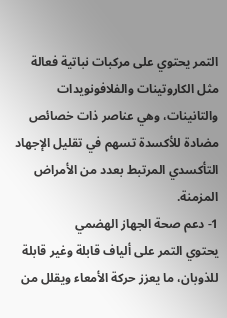التمر يحتوي على مركبات نباتية فعالة مثل الكاروتينات والفلافونويدات والتانينات، وهي عناصر ذات خصائص مضادة للأكسدة تسهم في تقليل الإجهاد التأكسدي المرتبط بعدد من الأمراض المزمنة.
1- دعم صحة الجهاز الهضمي
يحتوي التمر على ألياف قابلة وغير قابلة للذوبان، ما يعزز حركة الأمعاء ويقلل من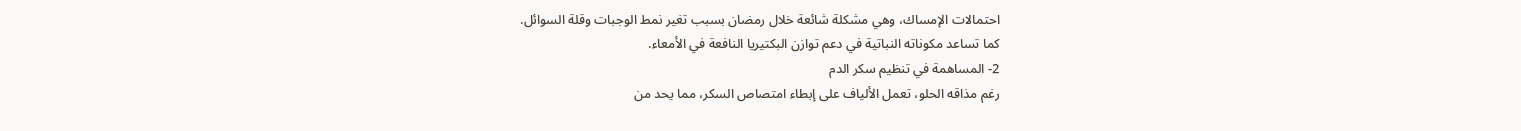احتمالات الإمساك، وهي مشكلة شائعة خلال رمضان بسبب تغير نمط الوجبات وقلة السوائل.
كما تساعد مكوناته النباتية في دعم توازن البكتيريا النافعة في الأمعاء.
2- المساهمة في تنظيم سكر الدم
رغم مذاقه الحلو، تعمل الألياف على إبطاء امتصاص السكر، مما يحد من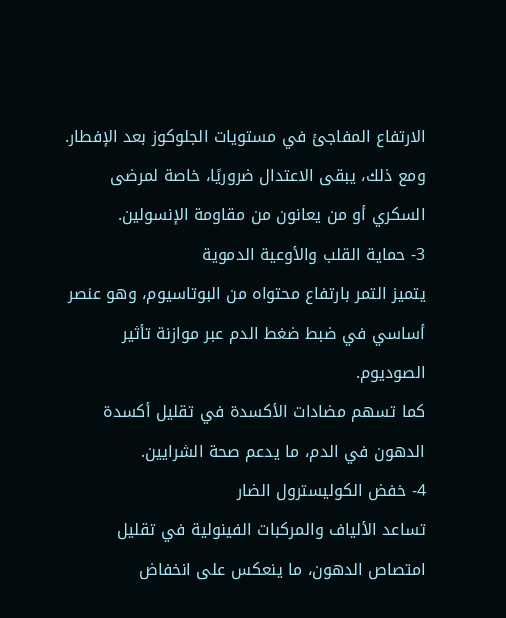الارتفاع المفاجئ في مستويات الجلوكوز بعد الإفطار.
ومع ذلك، يبقى الاعتدال ضروريًا، خاصة لمرضى السكري أو من يعانون من مقاومة الإنسولين.
3- حماية القلب والأوعية الدموية
يتميز التمر بارتفاع محتواه من البوتاسيوم، وهو عنصر أساسي في ضبط ضغط الدم عبر موازنة تأثير الصوديوم.
كما تسهم مضادات الأكسدة في تقليل أكسدة الدهون في الدم، ما يدعم صحة الشرايين.
4- خفض الكوليسترول الضار
تساعد الألياف والمركبات الفينولية في تقليل امتصاص الدهون، ما ينعكس على انخفاض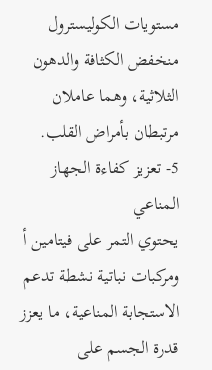مستويات الكوليسترول منخفض الكثافة والدهون الثلاثية، وهما عاملان مرتبطان بأمراض القلب.
5- تعزيز كفاءة الجهاز المناعي
يحتوي التمر على فيتامين أ ومركبات نباتية نشطة تدعم الاستجابة المناعية، ما يعزز قدرة الجسم على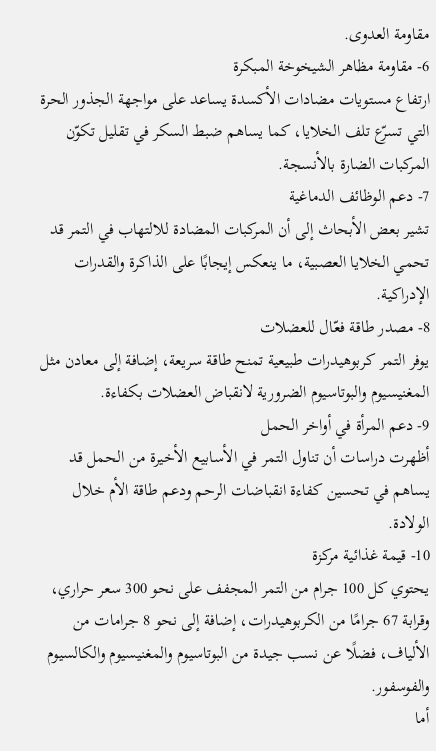مقاومة العدوى.
6- مقاومة مظاهر الشيخوخة المبكرة
ارتفاع مستويات مضادات الأكسدة يساعد على مواجهة الجذور الحرة التي تسرّع تلف الخلايا، كما يساهم ضبط السكر في تقليل تكوّن المركبات الضارة بالأنسجة.
7- دعم الوظائف الدماغية
تشير بعض الأبحاث إلى أن المركبات المضادة للالتهاب في التمر قد تحمي الخلايا العصبية، ما ينعكس إيجابًا على الذاكرة والقدرات الإدراكية.
8- مصدر طاقة فعّال للعضلات
يوفر التمر كربوهيدرات طبيعية تمنح طاقة سريعة، إضافة إلى معادن مثل المغنيسيوم والبوتاسيوم الضرورية لانقباض العضلات بكفاءة.
9- دعم المرأة في أواخر الحمل
أظهرت دراسات أن تناول التمر في الأسابيع الأخيرة من الحمل قد يساهم في تحسين كفاءة انقباضات الرحم ودعم طاقة الأم خلال الولادة.
10- قيمة غذائية مركزة
يحتوي كل 100 جرام من التمر المجفف على نحو 300 سعر حراري، وقرابة 67 جرامًا من الكربوهيدرات، إضافة إلى نحو 8 جرامات من الألياف، فضلًا عن نسب جيدة من البوتاسيوم والمغنيسيوم والكالسيوم والفوسفور.
أما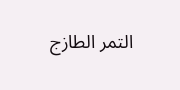التمر الطازج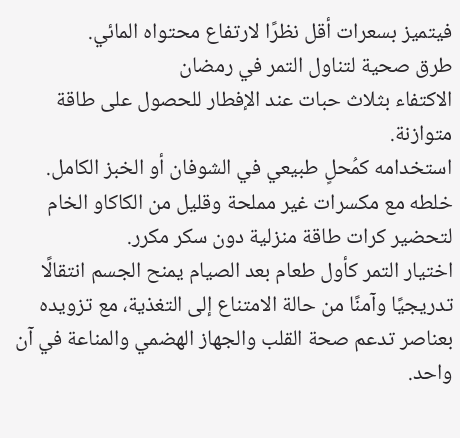فيتميز بسعرات أقل نظرًا لارتفاع محتواه المائي.
طرق صحية لتناول التمر في رمضان
الاكتفاء بثلاث حبات عند الإفطار للحصول على طاقة متوازنة.
استخدامه كمُحلٍ طبيعي في الشوفان أو الخبز الكامل.
خلطه مع مكسرات غير مملحة وقليل من الكاكاو الخام لتحضير كرات طاقة منزلية دون سكر مكرر.
اختيار التمر كأول طعام بعد الصيام يمنح الجسم انتقالًا تدريجيًا وآمنًا من حالة الامتناع إلى التغذية، مع تزويده بعناصر تدعم صحة القلب والجهاز الهضمي والمناعة في آن واحد.